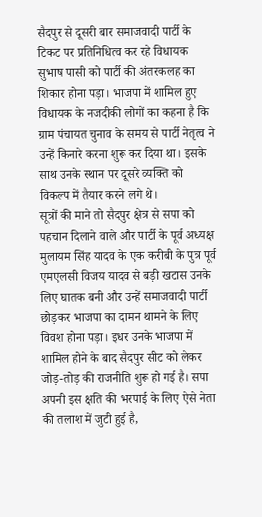सैदपुर से दूसरी बार समाजवादी पार्टी के टिकट पर प्रतिनिधित्व कर रहे विधायक सुभाष पासी को पार्टी की अंतरकलह का शिकार होना पड़ा। भाजपा में शामिल हुए विधायक के नजदीकी लोगों का कहना है कि ग्राम पंचायत चुनाव के समय से पार्टी नेतृत्व ने उन्हें किनारे करना शुरू कर दिया था। इसके साथ उनके स्थान पर दूसरे व्यक्ति को विकल्प में तैयार करने लगे थे।
सूत्रों की माने तो सैदपुर क्षेत्र से सपा को पहचान दिलाने वाले और पार्टी के पूर्व अध्यक्ष मुलायम सिंह यादव के एक करीबी के पुत्र पूर्व एमएलसी विजय यादव से बड़ी खटास उनके लिए घातक बनी और उन्हें समाजवादी पार्टी छोड़कर भाजपा का दामन थामने के लिए विवश होना पड़ा। इधर उनके भाजपा में शामिल होने के बाद सैदपुर सीट को लेकर जोड़-तोड़ की राजनीति शुरू हो गई है। सपा अपनी इस क्षति की भरपाई के लिए ऐसे नेता की तलाश में जुटी हुई है,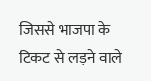जिससे भाजपा के टिकट से लड़ने वाले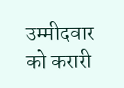उम्मीदवार को करारी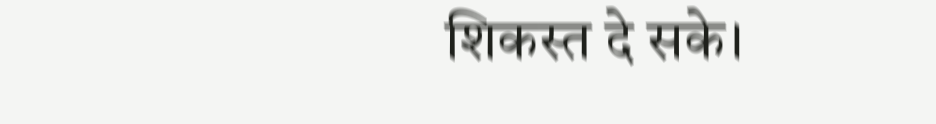शिकस्त दे सके।